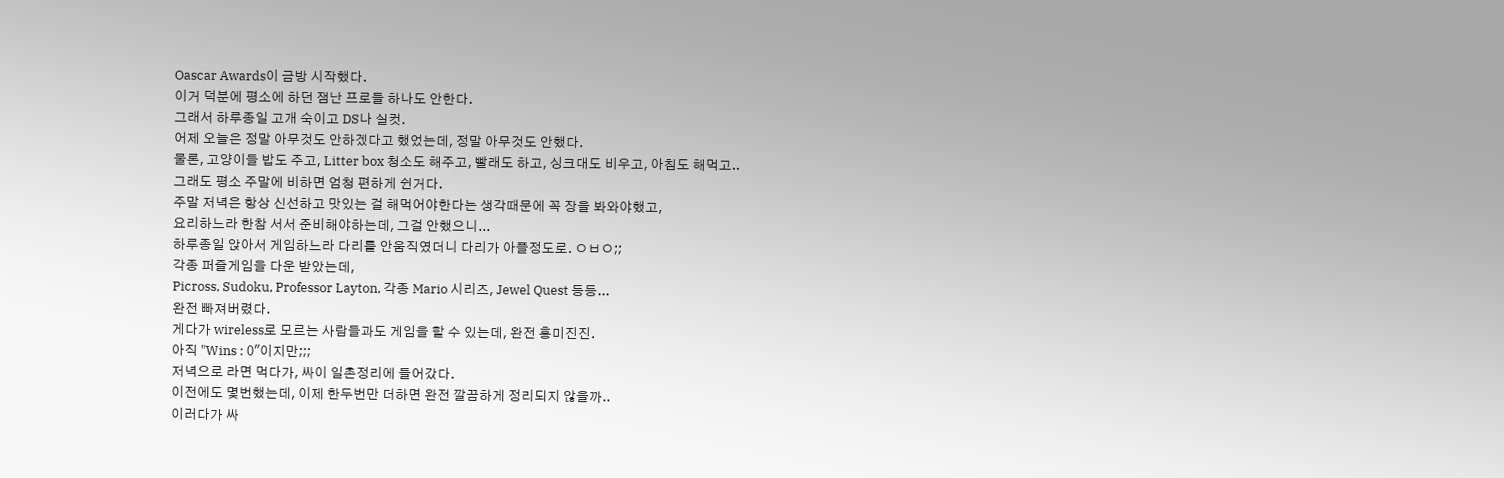Oascar Awards이 금방 시작했다.
이거 덕분에 평소에 하던 잼난 프로들 하나도 안한다.
그래서 하루종일 고개 숙이고 DS나 실컷.
어제 오늘은 정말 아무것도 안하겠다고 했었는데, 정말 아무것도 안했다.
물론, 고양이들 밥도 주고, Litter box 청소도 해주고, 빨래도 하고, 싱크대도 비우고, 아침도 해먹고..
그래도 평소 주말에 비하면 엄청 편하게 쉰거다.
주말 저녁은 항상 신선하고 맛있는 걸 해먹어야한다는 생각때문에 꼭 장을 봐와야했고,
요리하느라 한참 서서 준비해야하는데, 그걸 안했으니...
하루종일 앉아서 게임하느라 다리를 안움직였더니 다리가 아플정도로. ㅇㅂㅇ;;
각종 퍼즐게임을 다운 받았는데,
Picross, Sudoku, Professor Layton, 각종 Mario 시리즈, Jewel Quest 등등...
완전 빠져버렸다.
게다가 wireless로 모르는 사람들과도 게임을 할 수 있는데, 완전 흥미진진.
아직 "Wins : 0"이지만;;;
저녁으로 라면 먹다가, 싸이 일촌정리에 들어갔다.
이전에도 몇번했는데, 이제 한두번만 더하면 완전 깔끔하게 정리되지 않을까..
이러다가 싸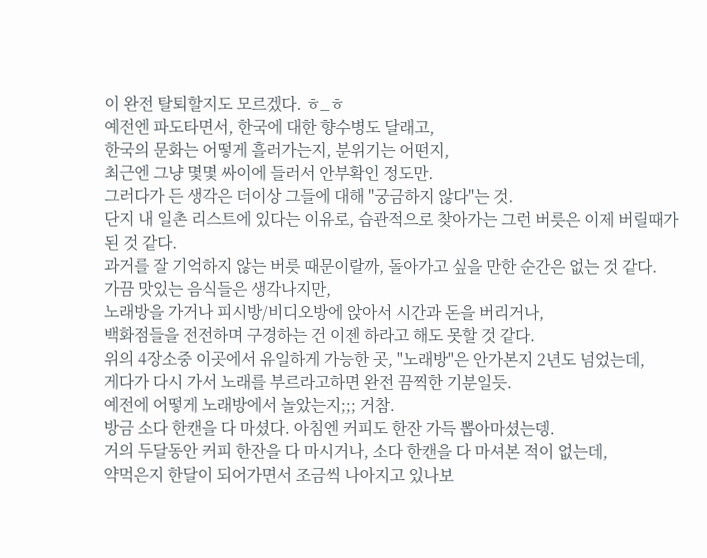이 완전 탈퇴할지도 모르겠다. ㅎ_ㅎ
예전엔 파도타면서, 한국에 대한 향수병도 달래고,
한국의 문화는 어떻게 흘러가는지, 분위기는 어떤지,
최근엔 그냥 몇몇 싸이에 들러서 안부확인 정도만.
그러다가 든 생각은 더이상 그들에 대해 "궁금하지 않다"는 것.
단지 내 일촌 리스트에 있다는 이유로, 습관적으로 찾아가는 그런 버릇은 이제 버릴때가 된 것 같다.
과거를 잘 기억하지 않는 버릇 때문이랄까, 돌아가고 싶을 만한 순간은 없는 것 같다.
가끔 맛있는 음식들은 생각나지만,
노래방을 가거나 피시방/비디오방에 앉아서 시간과 돈을 버리거나,
백화점들을 전전하며 구경하는 건 이젠 하라고 해도 못할 것 같다.
위의 4장소중 이곳에서 유일하게 가능한 곳, "노래방"은 안가본지 2년도 넘었는데,
게다가 다시 가서 노래를 부르라고하면 완전 끔찍한 기분일듯.
예전에 어떻게 노래방에서 놀았는지;;; 거참.
방금 소다 한캔을 다 마셨다. 아침엔 커피도 한잔 가득 뽑아마셨는뎅.
거의 두달동안 커피 한잔을 다 마시거나, 소다 한캔을 다 마셔본 적이 없는데,
약먹은지 한달이 되어가면서 조금씩 나아지고 있나보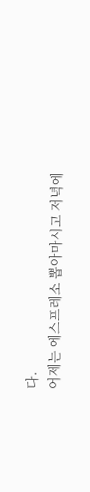다.
어제는 에스프레소 뽑아마시고 저녁에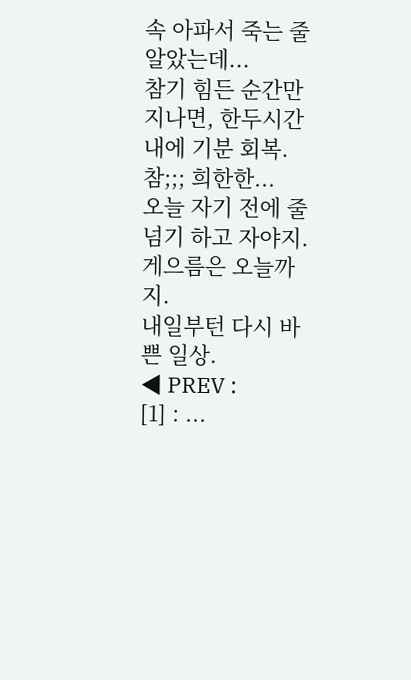속 아파서 죽는 줄 알았는데...
참기 힘든 순간만 지나면, 한두시간 내에 기분 회복. 참;;; 희한한...
오늘 자기 전에 줄넘기 하고 자야지. 게으름은 오늘까지.
내일부턴 다시 바쁜 일상.
◀ PREV :
[1] : ...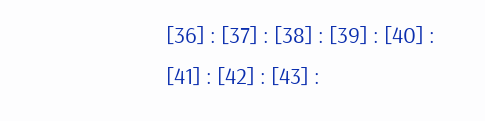[36] : [37] : [38] : [39] : [40] : [41] : [42] : [43] :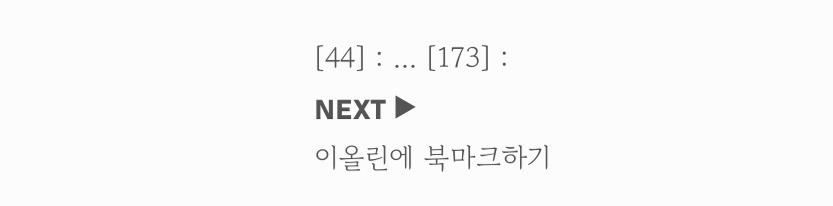[44] : ... [173] :
NEXT ▶
이올린에 북마크하기